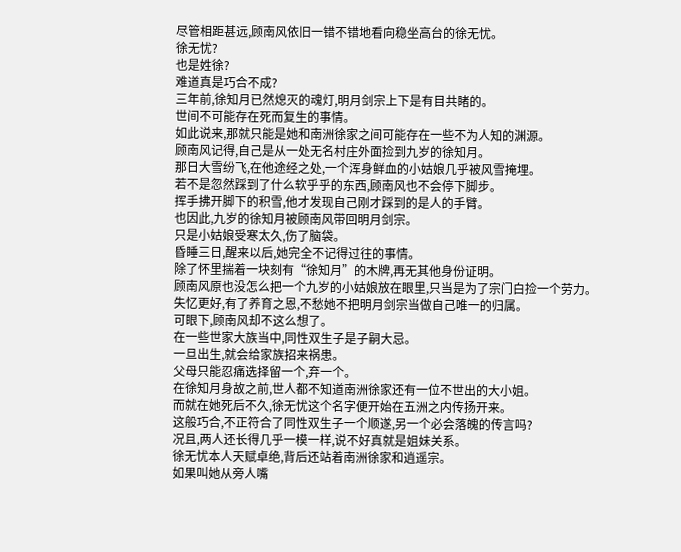尽管相距甚远,顾南风依旧一错不错地看向稳坐高台的徐无忧。
徐无忧?
也是姓徐?
难道真是巧合不成?
三年前,徐知月已然熄灭的魂灯,明月剑宗上下是有目共睹的。
世间不可能存在死而复生的事情。
如此说来,那就只能是她和南洲徐家之间可能存在一些不为人知的渊源。
顾南风记得,自己是从一处无名村庄外面捡到九岁的徐知月。
那日大雪纷飞,在他途经之处,一个浑身鲜血的小姑娘几乎被风雪掩埋。
若不是忽然踩到了什么软乎乎的东西,顾南风也不会停下脚步。
挥手拂开脚下的积雪,他才发现自己刚才踩到的是人的手臂。
也因此,九岁的徐知月被顾南风带回明月剑宗。
只是小姑娘受寒太久,伤了脑袋。
昏睡三日,醒来以后,她完全不记得过往的事情。
除了怀里揣着一块刻有“徐知月”的木牌,再无其他身份证明。
顾南风原也没怎么把一个九岁的小姑娘放在眼里,只当是为了宗门白捡一个劳力。
失忆更好,有了养育之恩,不愁她不把明月剑宗当做自己唯一的归属。
可眼下,顾南风却不这么想了。
在一些世家大族当中,同性双生子是子嗣大忌。
一旦出生,就会给家族招来祸患。
父母只能忍痛选择留一个,弃一个。
在徐知月身故之前,世人都不知道南洲徐家还有一位不世出的大小姐。
而就在她死后不久,徐无忧这个名字便开始在五洲之内传扬开来。
这般巧合,不正符合了同性双生子一个顺遂,另一个必会落魄的传言吗?
况且,两人还长得几乎一模一样,说不好真就是姐妹关系。
徐无忧本人天赋卓绝,背后还站着南洲徐家和逍遥宗。
如果叫她从旁人嘴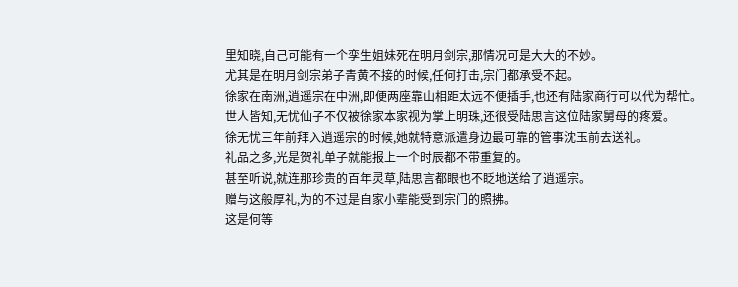里知晓,自己可能有一个孪生姐妹死在明月剑宗,那情况可是大大的不妙。
尤其是在明月剑宗弟子青黄不接的时候,任何打击,宗门都承受不起。
徐家在南洲,逍遥宗在中洲,即便两座靠山相距太远不便插手,也还有陆家商行可以代为帮忙。
世人皆知,无忧仙子不仅被徐家本家视为掌上明珠,还很受陆思言这位陆家舅母的疼爱。
徐无忧三年前拜入逍遥宗的时候,她就特意派遣身边最可靠的管事沈玉前去送礼。
礼品之多,光是贺礼单子就能报上一个时辰都不带重复的。
甚至听说,就连那珍贵的百年灵草,陆思言都眼也不眨地送给了逍遥宗。
赠与这般厚礼,为的不过是自家小辈能受到宗门的照拂。
这是何等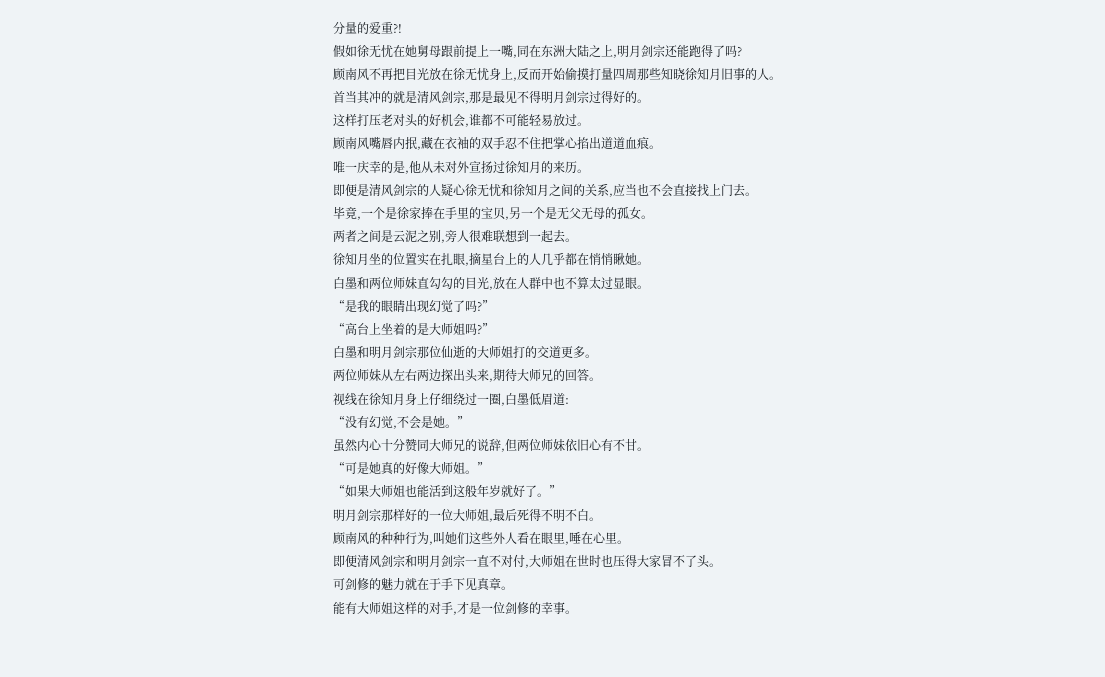分量的爱重?!
假如徐无忧在她舅母跟前提上一嘴,同在东洲大陆之上,明月剑宗还能跑得了吗?
顾南风不再把目光放在徐无忧身上,反而开始偷摸打量四周那些知晓徐知月旧事的人。
首当其冲的就是清风剑宗,那是最见不得明月剑宗过得好的。
这样打压老对头的好机会,谁都不可能轻易放过。
顾南风嘴唇内抿,藏在衣袖的双手忍不住把掌心掐出道道血痕。
唯一庆幸的是,他从未对外宣扬过徐知月的来历。
即便是清风剑宗的人疑心徐无忧和徐知月之间的关系,应当也不会直接找上门去。
毕竟,一个是徐家捧在手里的宝贝,另一个是无父无母的孤女。
两者之间是云泥之别,旁人很难联想到一起去。
徐知月坐的位置实在扎眼,摘星台上的人几乎都在悄悄瞅她。
白墨和两位师妹直勾勾的目光,放在人群中也不算太过显眼。
“是我的眼睛出现幻觉了吗?”
“高台上坐着的是大师姐吗?”
白墨和明月剑宗那位仙逝的大师姐打的交道更多。
两位师妹从左右两边探出头来,期待大师兄的回答。
视线在徐知月身上仔细绕过一圈,白墨低眉道:
“没有幻觉,不会是她。”
虽然内心十分赞同大师兄的说辞,但两位师妹依旧心有不甘。
“可是她真的好像大师姐。”
“如果大师姐也能活到这般年岁就好了。”
明月剑宗那样好的一位大师姐,最后死得不明不白。
顾南风的种种行为,叫她们这些外人看在眼里,唾在心里。
即便清风剑宗和明月剑宗一直不对付,大师姐在世时也压得大家冒不了头。
可剑修的魅力就在于手下见真章。
能有大师姐这样的对手,才是一位剑修的幸事。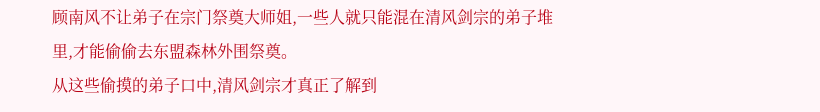顾南风不让弟子在宗门祭奠大师姐,一些人就只能混在清风剑宗的弟子堆里,才能偷偷去东盟森林外围祭奠。
从这些偷摸的弟子口中,清风剑宗才真正了解到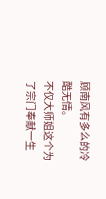顾南风有多么的冷酷无情。
不仅大师姐这个为了宗门奉献一生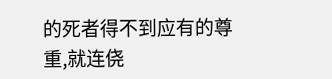的死者得不到应有的尊重,就连侥